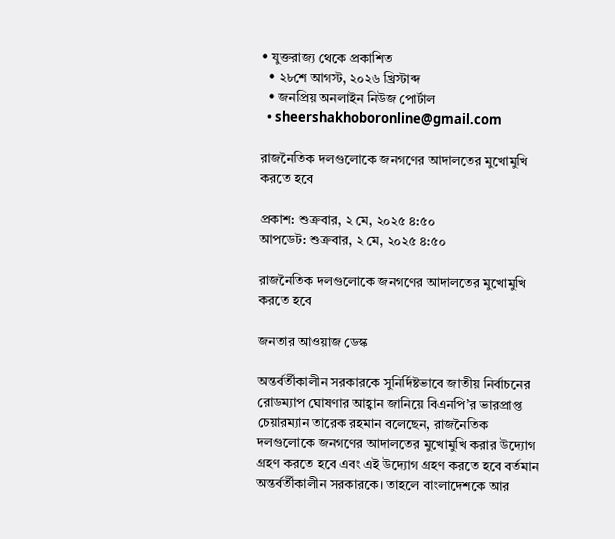• যুক্তরাজ্য থেকে প্রকাশিত
  • ২৮শে আগস্ট, ২০২৬ খ্রিস্টাব্দ
  • জনপ্রিয় অনলাইন নিউজ পোর্টাল
  • sheershakhoboronline@gmail.com

রাজনৈতিক দলগুলোকে জনগণের আদালতের মুখোমুখি করতে হবে

প্রকাশ: শুক্রবার, ২ মে, ২০২৫ ৪:৫০
আপডেট: শুক্রবার, ২ মে, ২০২৫ ৪:৫০

রাজনৈতিক দলগুলোকে জনগণের আদালতের মুখোমুখি করতে হবে

জনতার আওয়াজ ডেস্ক

অন্তর্বর্তীকালীন সরকারকে সুনির্দিষ্টভাবে জাতীয় নির্বাচনের রোডম্যাপ ঘোষণার আহ্বান জানিয়ে বিএনপি’র ভারপ্রাপ্ত চেয়ারম্যান তারেক রহমান বলেছেন, রাজনৈতিক দলগুলোকে জনগণের আদালতের মুখোমুখি করার উদ্যোগ গ্রহণ করতে হবে এবং এই উদ্যোগ গ্রহণ করতে হবে বর্তমান অন্তর্বর্তীকালীন সরকারকে। তাহলে বাংলাদেশকে আর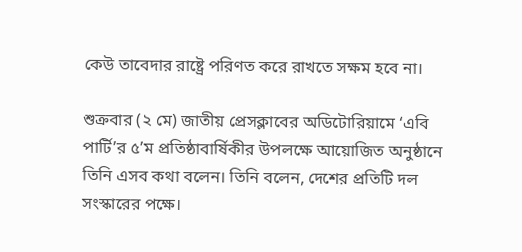কেউ তাবেদার রাষ্ট্রে পরিণত করে রাখতে সক্ষম হবে না।

শুক্রবার (২ মে) জাতীয় প্রেসক্লাবের অডিটোরিয়ামে ‘এবি পার্টি’র ৫’ম প্রতিষ্ঠাবার্ষিকীর উপলক্ষে আয়োজিত অনুষ্ঠানে তিনি এসব কথা বলেন। তিনি বলেন, দেশের প্রতিটি দল সংস্কারের পক্ষে।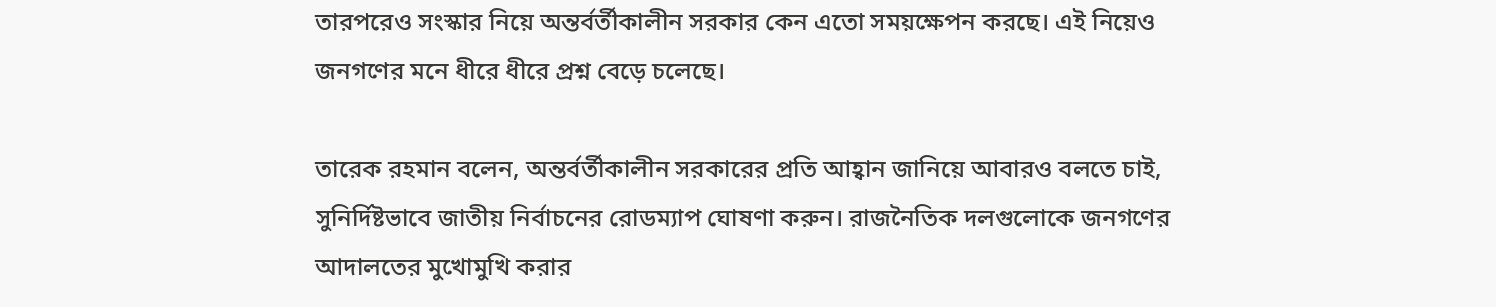তারপরেও সংস্কার নিয়ে অন্তর্বর্তীকালীন সরকার কেন এতো সময়ক্ষেপন করছে। এই নিয়েও জনগণের মনে ধীরে ধীরে প্রশ্ন বেড়ে চলেছে।

তারেক রহমান বলেন, অন্তর্বর্তীকালীন সরকারের প্রতি আহ্বান জানিয়ে আবারও বলতে চাই, সুনির্দিষ্টভাবে জাতীয় নির্বাচনের রোডম্যাপ ঘোষণা করুন। রাজনৈতিক দলগুলোকে জনগণের আদালতের মুখোমুখি করার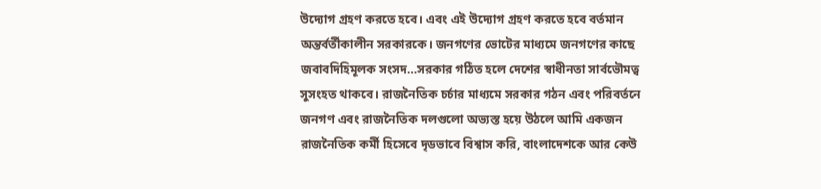উদ্যোগ গ্রহণ করতে হবে। এবং এই উদ্যোগ গ্রহণ করতে হবে বর্তমান অন্তর্বর্তীকালীন সরকারকে। জনগণের ভোটের মাধ্যমে জনগণের কাছে জবাবদিহিমূলক সংসদ…সরকার গঠিত হলে দেশের স্বাধীনতা সার্বভৌমত্ব সুসংহত থাকবে। রাজনৈতিক চর্চার মাধ্যমে সরকার গঠন এবং পরিবর্তনে জনগণ এবং রাজনৈতিক দলগুলো অভ্যস্ত হয়ে উঠলে আমি একজন রাজনৈতিক কর্মী হিসেবে দৃডভাবে বিশ্বাস করি, বাংলাদেশকে আর কেউ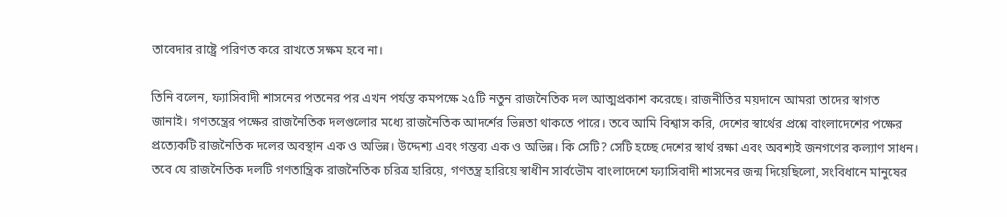তাবেদার রাষ্ট্রে পরিণত করে রাখতে সক্ষম হবে না।

তিনি বলেন, ফ্যাসিবাদী শাসনের পতনের পর এখন পর্যন্ত কমপক্ষে ২৫টি নতুন রাজনৈতিক দল আত্মপ্রকাশ করেছে। রাজনীতির ময়দানে আমরা তাদের স্বাগত জানাই। গণতন্ত্রের পক্ষের রাজনৈতিক দলগুলোর মধ্যে রাজনৈতিক আদর্শের ভিন্নতা থাকতে পারে। তবে আমি বিশ্বাস করি, দেশের স্বার্থের প্রশ্নে বাংলাদেশের পক্ষের প্রত্যেকটি রাজনৈতিক দলের অবস্থান এক ও অভিন্ন। উদ্দেশ্য এবং গন্তব্য এক ও অভিন্ন। কি সেটি? সেটি হচ্ছে দেশের স্বার্থ রক্ষা এবং অবশ্যই জনগণের কল্যাণ সাধন। তবে যে রাজনৈতিক দলটি গণতান্ত্রিক রাজনৈতিক চরিত্র হারিয়ে, গণতন্ত্র হারিয়ে স্বাধীন সার্বভৌম বাংলাদেশে ফ্যাসিবাদী শাসনের জন্ম দিয়েছিলো, সংবিধানে মানুষের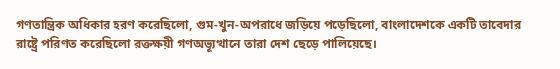গণতান্ত্রিক অধিকার হরণ করেছিলো, গুম-খুন-অপরাধে জড়িয়ে পড়েছিলো, বাংলাদেশকে একটি তাবেদার রাষ্ট্রে পরিণত করেছিলো রক্তক্ষয়ী গণঅভ্যূত্থানে তারা দেশ ছেড়ে পালিয়েছে।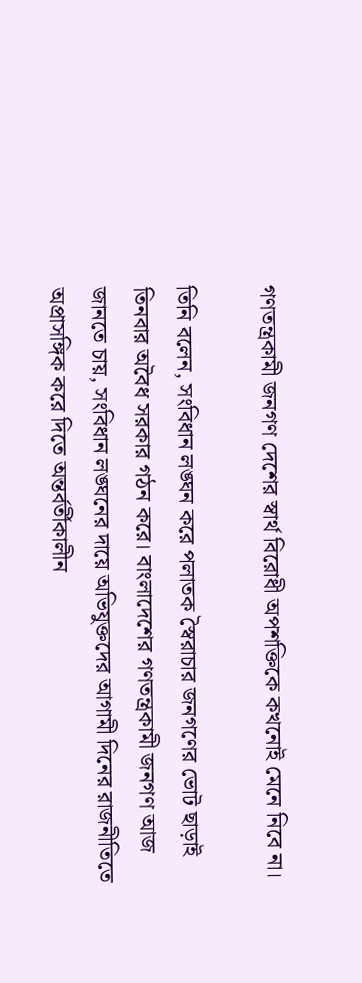গণতন্ত্রকামী জনগণ দেশের স্বার্থ বিরোধী অপশক্তিকে কখনোই মেনে নিবে না।

তিনি বলেন, সংবিধান লঙ্ঘন করে পলাতক স্বৈরাচার জনগণের ভোট ছাড়াই তিনবার অবৈধ সরকার গঠন করে। বাংলাদেশের গণতন্ত্রকামী জনগণ আজ জানতে চায়, সংবিধান লঙ্ঘনের দায়ে অভিযুক্তদের আগামী দিনের রাজনীতিতে অপ্রাসঙ্গিক করে দিতে অন্তর্বর্তীকালীন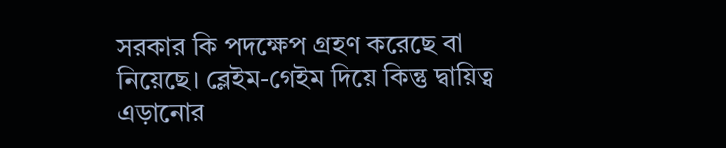সরকার কি পদক্ষেপ গ্রহণ করেছে বা নিয়েছে। ব্লেইম-গেইম দিয়ে কিন্তু দ্বায়িত্ব এড়ানোর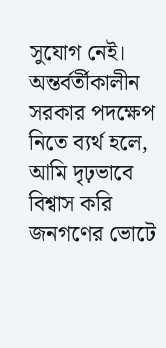সুযোগ নেই। অন্তর্বর্তীকালীন সরকার পদক্ষেপ নিতে ব্যর্থ হলে, আমি দৃঢ়ভাবে বিশ্বাস করি জনগণের ভোটে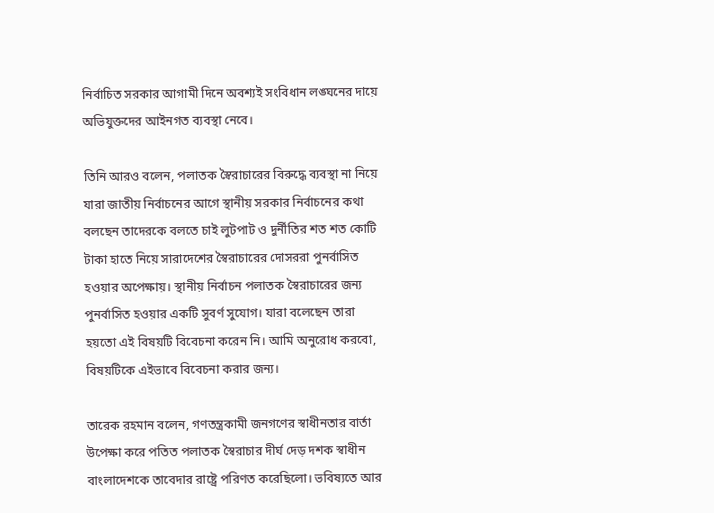নির্বাচিত সরকার আগামী দিনে অবশ্যই সংবিধান লঙ্ঘনের দায়ে অভিযুক্তদের আইনগত ব্যবস্থা নেবে।

তিনি আরও বলেন, পলাতক স্বৈরাচারের বিরুদ্ধে ব্যবস্থা না নিয়ে যারা জাতীয় নির্বাচনের আগে স্থানীয় সরকার নির্বাচনের কথা বলছেন তাদেরকে বলতে চাই লুটপাট ও দুর্নীতির শত শত কোটি টাকা হাতে নিয়ে সারাদেশের স্বৈরাচারের দোসররা পুনর্বাসিত হওয়ার অপেক্ষায়। স্থানীয় নির্বাচন পলাতক স্বৈরাচারের জন্য পুনর্বাসিত হওয়ার একটি সুবর্ণ সুযোগ। যারা বলেছেন তারা হয়তো এই বিষয়টি বিবেচনা করেন নি। আমি অনুরোধ করবো, বিষয়টিকে এইভাবে বিবেচনা করার জন্য।

তারেক রহমান বলেন, গণতন্ত্রকামী জনগণের স্বাধীনতার বার্তা উপেক্ষা করে পতিত পলাতক স্বৈরাচার দীর্ঘ দেড় দশক স্বাধীন বাংলাদেশকে তাবেদার রাষ্ট্রে পরিণত করেছিলো। ভবিষ্যতে আর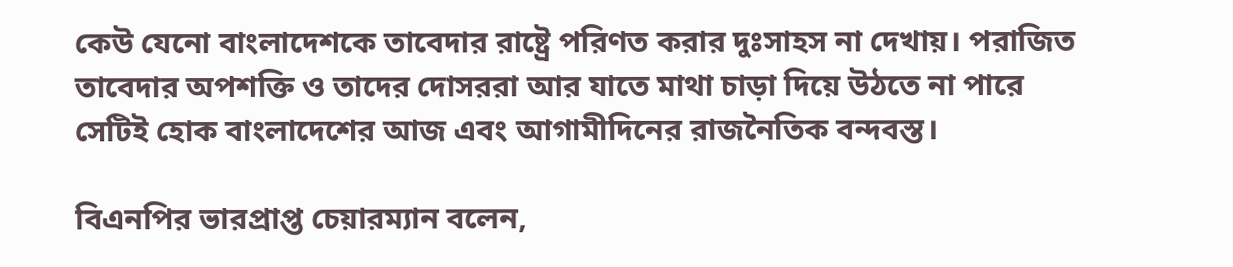কেউ যেনো বাংলাদেশকে তাবেদার রাষ্ট্রে পরিণত করার দুঃসাহস না দেখায়। পরাজিত তাবেদার অপশক্তি ও তাদের দোসররা আর যাতে মাথা চাড়া দিয়ে উঠতে না পারে সেটিই হোক বাংলাদেশের আজ এবং আগামীদিনের রাজনৈতিক বন্দবস্ত।

বিএনপির ভারপ্রাপ্ত চেয়ারম্যান বলেন,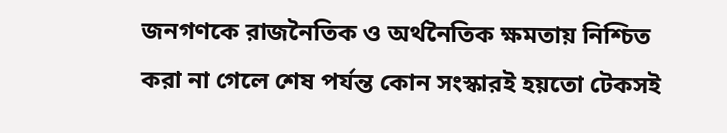জনগণকে রাজনৈতিক ও অর্থনৈতিক ক্ষমতায় নিশ্চিত করা না গেলে শেষ পর্যন্ত কোন সংস্কারই হয়তো টেকসই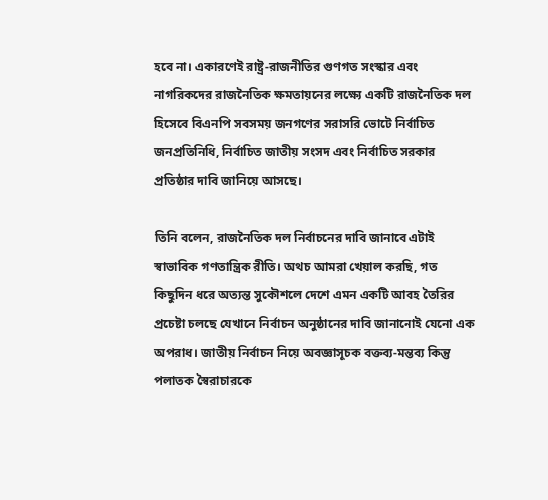হবে না। একারণেই রাষ্ট্র-রাজনীতির গুণগত সংস্কার এবং নাগরিকদের রাজনৈতিক ক্ষমতায়নের লক্ষ্যে একটি রাজনৈতিক দল হিসেবে বিএনপি সবসময় জনগণের সরাসরি ভোটে নির্বাচিত জনপ্রতিনিধি, নির্বাচিত জাতীয় সংসদ এবং নির্বাচিত সরকার প্রতিষ্ঠার দাবি জানিয়ে আসছে।

তিনি বলেন, রাজনৈতিক দল নির্বাচনের দাবি জানাবে এটাই স্বাভাবিক গণতান্ত্রিক রীতি। অথচ আমরা খেয়াল করছি, গত কিছুদিন ধরে অত্যন্ত সুকৌশলে দেশে এমন একটি আবহ তৈরির প্রচেষ্টা চলছে যেখানে নির্বাচন অনুষ্ঠানের দাবি জানানোই যেনো এক অপরাধ। জাতীয় নির্বাচন নিয়ে অবজ্ঞাসূচক বক্তব্য-মন্তব্য কিন্তু পলাতক স্বৈরাচারকে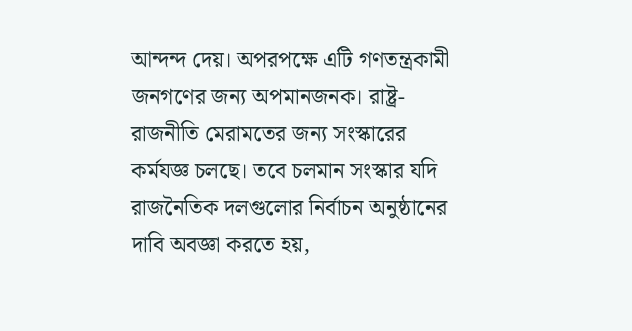আন্দন্দ দেয়। অপরপক্ষে এটি গণতন্ত্রকামী জনগণের জন্য অপমানজনক। রাষ্ট্র-রাজনীতি মেরামতের জন্য সংস্কারের কর্মযজ্ঞ চলছে। তবে চলমান সংস্কার যদি রাজনৈতিক দলগুলোর নির্বাচন অনুষ্ঠানের দাবি অবজ্ঞা করতে হয়,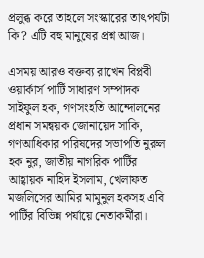প্রলুব্ধ করে তাহলে সংস্কারের তাৎপর্যটা কি? এটি বহু মানুষের প্রশ্ন আজ।

এসময় আরও বক্তব্য রাখেন বিপ্লবী ওয়ার্কার্স পার্টি সাধারণ সম্পাদক সাইফুল হক, গণসংহতি আন্দোলনের প্রধান সমন্বয়ক জোনায়েদ সাকি, গণআধিকার পরিষদের সভাপতি নুরুল হক নুর, জাতীয় নাগরিক পার্টির আহ্বায়ক নাহিদ ইসলাম, খেলাফত মজলিসের আমির মামুনুল হকসহ এবি পার্টির বিভিন্ন পর্যায়ে নেতাকর্মীরা।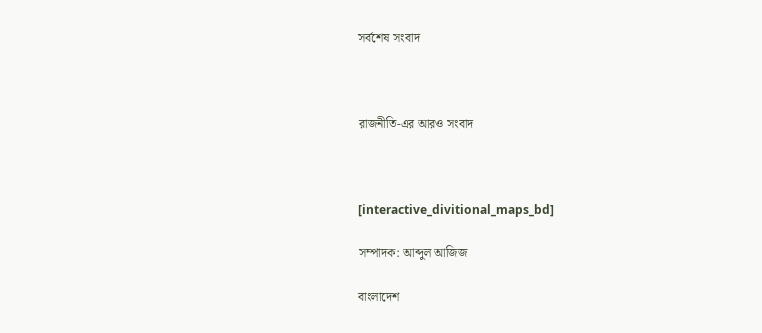সর্বশেষ সংবাদ



রাজনীতি-এর আরও সংবাদ



[interactive_divitional_maps_bd]

সম্পাদক: আব্দুল আজিজ

বাংলাদেশ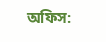অফিস: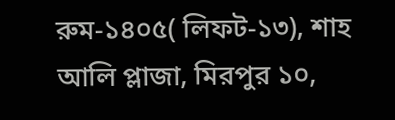রুম-১৪০৫( লিফট-১৩), শাহ আলি প্লাজা, মিরপুর ১০,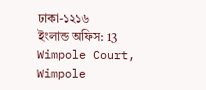ঢাকা-১২১৬
ইংলান্ড অফিস: 13 Wimpole Court, Wimpole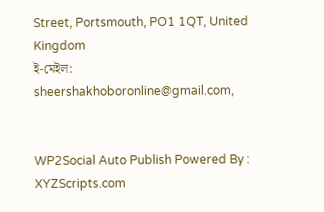Street, Portsmouth, PO1 1QT, United Kingdom
ই-মেইল: sheershakhoboronline@gmail.com,


WP2Social Auto Publish Powered By : XYZScripts.com